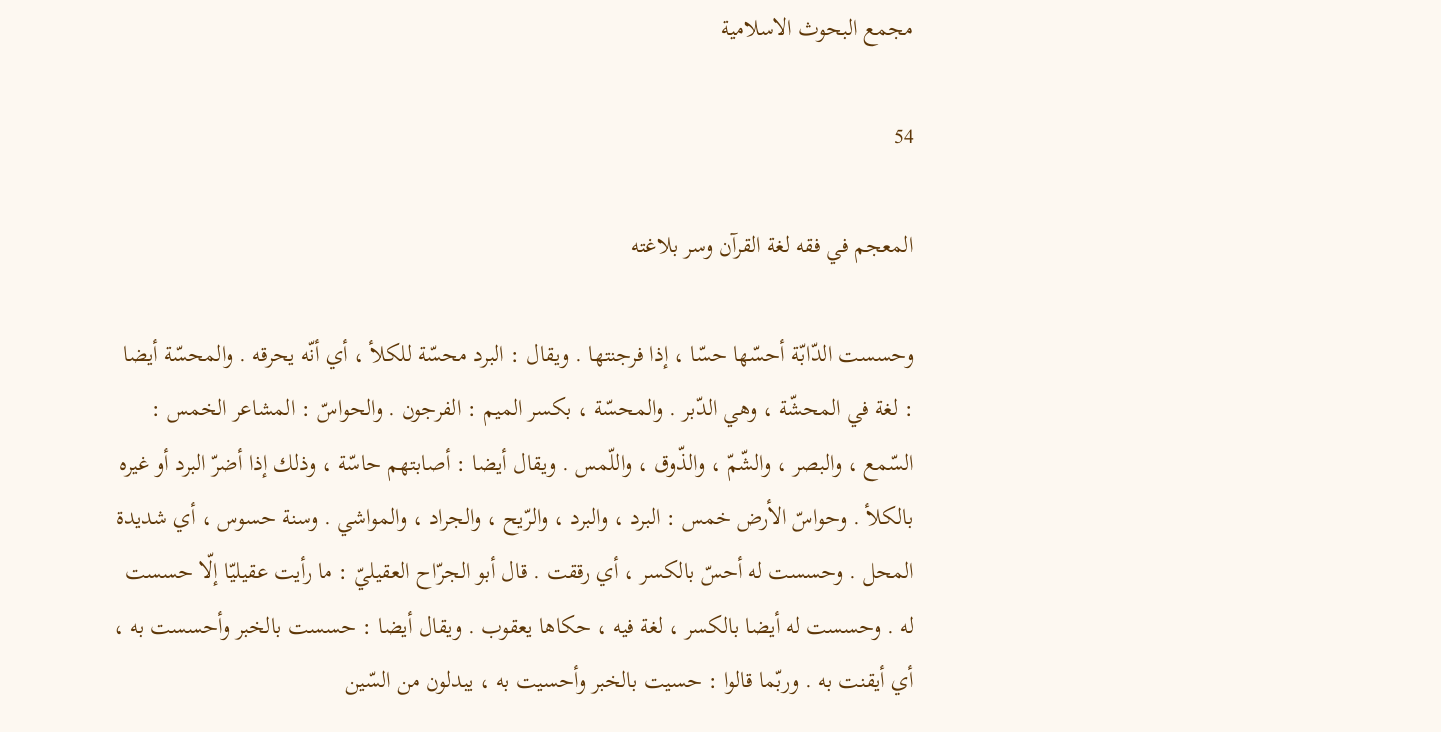مجمع البحوث الاسلامية

54

المعجم في فقه لغة القرآن وسر بلاغته

وحسست الدّابّة أحسّها حسّا ، إذا فرجنتها . ويقال : البرد محسّة للكلأ ، أي أنّه يحرقه . والمحسّة أيضا : لغة في المحشّة ، وهي الدّبر . والمحسّة ، بكسر الميم : الفرجون . والحواسّ : المشاعر الخمس : السّمع ، والبصر ، والشّمّ ، والذّوق ، واللّمس . ويقال أيضا : أصابتهم حاسّة ، وذلك إذا أضرّ البرد أو غيره بالكلأ . وحواسّ الأرض خمس : البرد ، والبرد ، والرّيح ، والجراد ، والمواشي . وسنة حسوس ، أي شديدة المحل . وحسست له أحسّ بالكسر ، أي رققت . قال أبو الجرّاح العقيليّ : ما رأيت عقيليّا إلّا حسست له . وحسست له أيضا بالكسر ، لغة فيه ، حكاها يعقوب . ويقال أيضا : حسست بالخبر وأحسست به ، أي أيقنت به . وربّما قالوا : حسيت بالخبر وأحسيت به ، يبدلون من السّين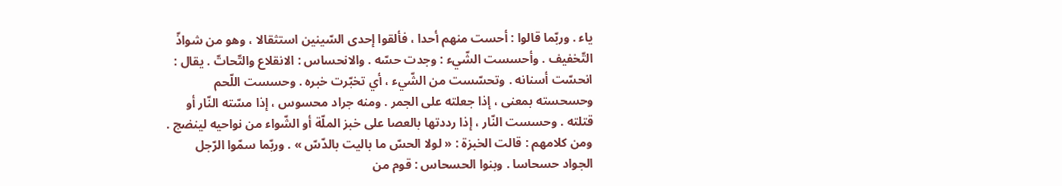ياء . وربّما قالوا : أحست منهم أحدا ، فألقوا إحدى السّينين استثقالا ، وهو من شواذّ التّخفيف . وأحسست الشّيء : وجدت حسّه . والانحساس : الانقلاع والتّحاتّ . يقال : انحسّت أسنانه . وتحسّست من الشّيء ، أي تخبّرت خبره . وحسست اللّحم وحسحسته بمعنى ، إذا جعلته على الجمر . ومنه جراد محسوس ، إذا مسّته النّار أو قتلته . وحسست النّار ، إذا رددتها بالعصا على خبز الملّة أو الشّواء من نواحيه لينضج . ومن كلامهم : قالت الخبزة : « لولا الحسّ ما باليت بالدّسّ » . وربّما سمّوا الرّجل الجواد حسحاسا . وبنوا الحسحاس : قوم من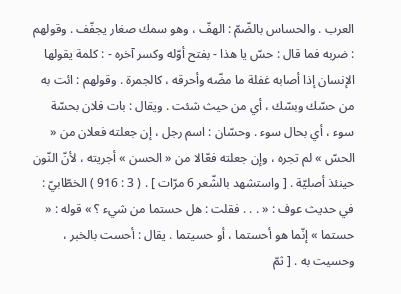العرب . والحساس بالضّمّ : الهفّ ، وهو سمك صغار يجفّف . وقولهم : ضربه فما قال : حسّ يا هذا - بفتح أوّله وكسر آخره - : كلمة يقولها الإنسان إذا أصابه غفلة ما مضّه وأحرقه ، كالجمرة . وقولهم : ائت به من حسّك وبسّك ، أي من حيث شئت . ويقال : بات فلان بحسّة سوء ، أي بحال سوء . وحسّان : اسم رجل ، إن جعلته فعلان من « الحسّ » لم تجره ، وإن جعلته فعّالا من « الحسن » أجريته ، لأنّ النّون حينئذ أصليّة . [ واستشهد بالشّعر 6 مرّات ] . ( 3 : 916 ) الخطّابيّ : في حديث عوف : « . . . فقلت : هل حستما من شيء ؟ » قوله : « حستما » إنّما هو أحستما ، أو حسيتما . يقال : أحست بالخبر ، وحسيت به . [ ثمّ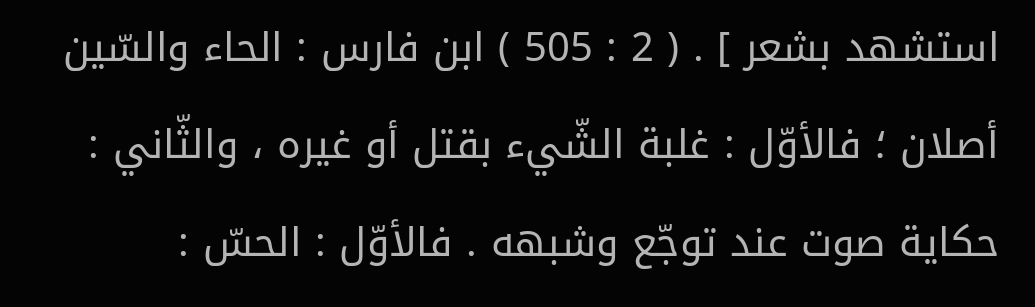استشهد بشعر ] . ( 2 : 505 ) ابن فارس : الحاء والسّين أصلان ؛ فالأوّل : غلبة الشّيء بقتل أو غيره ، والثّاني : حكاية صوت عند توجّع وشبهه . فالأوّل : الحسّ :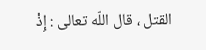القتل ، قال اللّه تعالى : إِذْ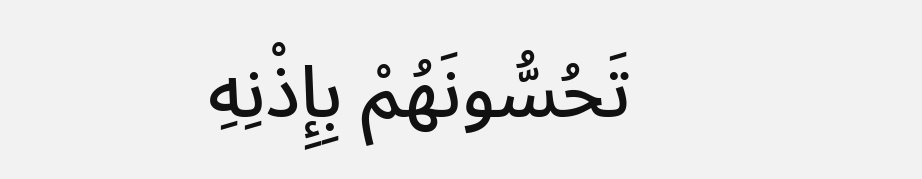تَحُسُّونَهُمْ بِإِذْنِهِ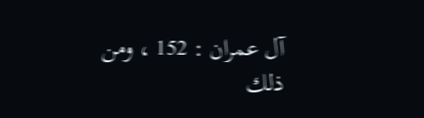آل عمران : 152 ، ومن ذلك